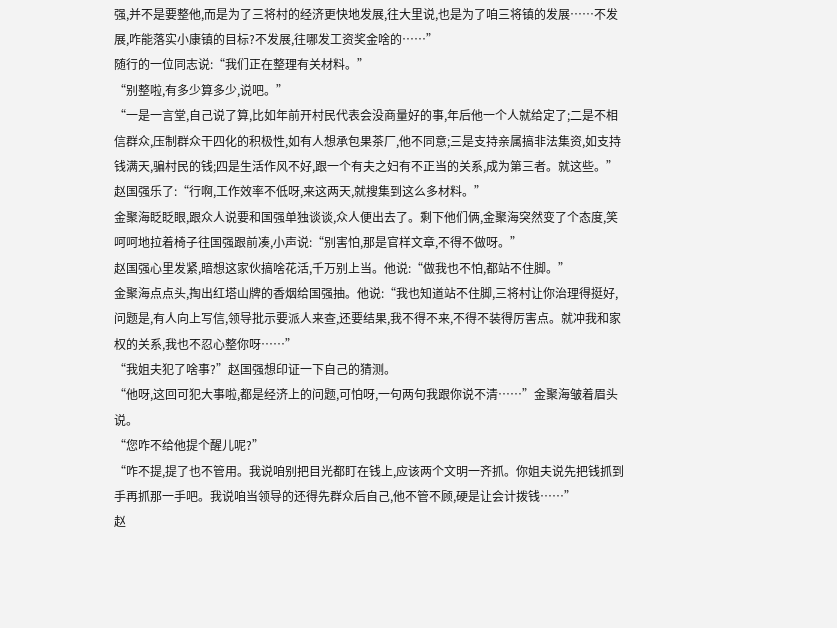强,并不是要整他,而是为了三将村的经济更快地发展,往大里说,也是为了咱三将镇的发展……不发展,咋能落实小康镇的目标?不发展,往哪发工资奖金啥的……”
随行的一位同志说:“我们正在整理有关材料。”
“别整啦,有多少算多少,说吧。”
“一是一言堂,自己说了算,比如年前开村民代表会没商量好的事,年后他一个人就给定了;二是不相信群众,压制群众干四化的积极性,如有人想承包果茶厂,他不同意;三是支持亲属搞非法集资,如支持钱满天,骗村民的钱;四是生活作风不好,跟一个有夫之妇有不正当的关系,成为第三者。就这些。”
赵国强乐了:“行啊,工作效率不低呀,来这两天,就搜集到这么多材料。”
金聚海眨眨眼,跟众人说要和国强单独谈谈,众人便出去了。剩下他们俩,金聚海突然变了个态度,笑呵呵地拉着椅子往国强跟前凑,小声说:“别害怕,那是官样文章,不得不做呀。”
赵国强心里发紧,暗想这家伙搞啥花活,千万别上当。他说:“做我也不怕,都站不住脚。”
金聚海点点头,掏出红塔山牌的香烟给国强抽。他说:“我也知道站不住脚,三将村让你治理得挺好,问题是,有人向上写信,领导批示要派人来查,还要结果,我不得不来,不得不装得厉害点。就冲我和家权的关系,我也不忍心整你呀……”
“我姐夫犯了啥事?”赵国强想印证一下自己的猜测。
“他呀,这回可犯大事啦,都是经济上的问题,可怕呀,一句两句我跟你说不清……”金聚海皱着眉头说。
“您咋不给他提个醒儿呢?”
“咋不提,提了也不管用。我说咱别把目光都盯在钱上,应该两个文明一齐抓。你姐夫说先把钱抓到手再抓那一手吧。我说咱当领导的还得先群众后自己,他不管不顾,硬是让会计拨钱……”
赵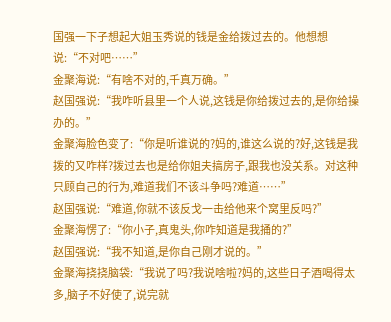国强一下子想起大姐玉秀说的钱是金给拨过去的。他想想说:“不对吧……”
金聚海说:“有啥不对的,千真万确。”
赵国强说:“我咋听县里一个人说,这钱是你给拨过去的,是你给操办的。”
金聚海脸色变了:“你是听谁说的?妈的,谁这么说的?好,这钱是我拨的又咋样?拨过去也是给你姐夫搞房子,跟我也没关系。对这种只顾自己的行为,难道我们不该斗争吗?难道……”
赵国强说:“难道,你就不该反戈一击给他来个窝里反吗?”
金聚海愣了:“你小子,真鬼头,你咋知道是我捅的?”
赵国强说:“我不知道,是你自己刚才说的。”
金聚海挠挠脑袋:“我说了吗?我说啥啦?妈的,这些日子酒喝得太多,脑子不好使了,说完就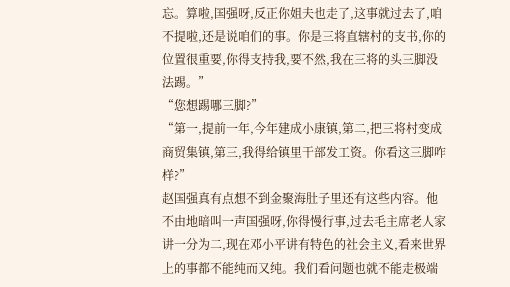忘。算啦,国强呀,反正你姐夫也走了,这事就过去了,咱不提啦,还是说咱们的事。你是三将直辖村的支书,你的位置很重要,你得支持我,要不然,我在三将的头三脚没法踢。”
“您想踢哪三脚?”
“第一,提前一年,今年建成小康镇,第二,把三将村变成商贸集镇,第三,我得给镇里干部发工资。你看这三脚咋样?”
赵国强真有点想不到金聚海肚子里还有这些内容。他不由地暗叫一声国强呀,你得慢行事,过去毛主席老人家讲一分为二,现在邓小平讲有特色的社会主义,看来世界上的事都不能纯而又纯。我们看问题也就不能走极端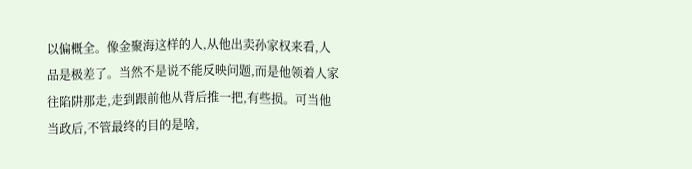以偏概全。像金聚海这样的人,从他出卖孙家权来看,人品是极差了。当然不是说不能反映问题,而是他领着人家往陷阱那走,走到跟前他从背后推一把,有些损。可当他当政后,不管最终的目的是啥,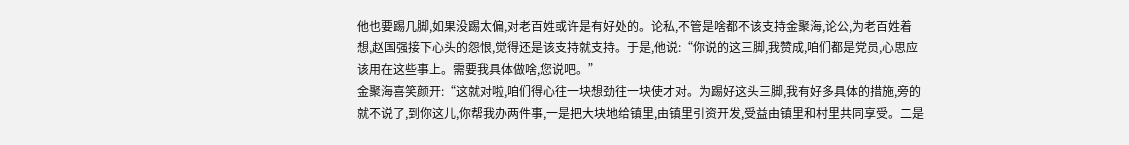他也要踢几脚,如果没踢太偏,对老百姓或许是有好处的。论私,不管是啥都不该支持金聚海,论公,为老百姓着想,赵国强接下心头的怨恨,觉得还是该支持就支持。于是,他说:“你说的这三脚,我赞成,咱们都是党员,心思应该用在这些事上。需要我具体做啥,您说吧。”
金聚海喜笑颜开:“这就对啦,咱们得心往一块想劲往一块使才对。为踢好这头三脚,我有好多具体的措施,旁的就不说了,到你这儿,你帮我办两件事,一是把大块地给镇里,由镇里引资开发,受益由镇里和村里共同享受。二是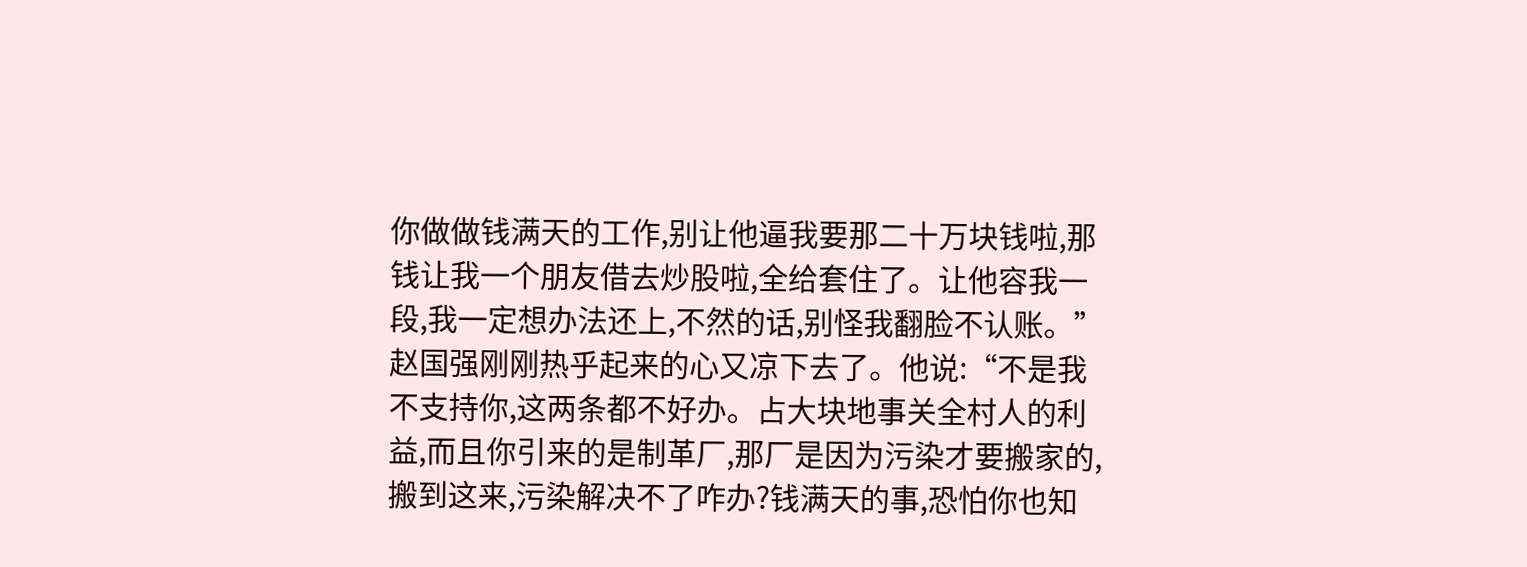你做做钱满天的工作,别让他逼我要那二十万块钱啦,那钱让我一个朋友借去炒股啦,全给套住了。让他容我一段,我一定想办法还上,不然的话,别怪我翻脸不认账。”
赵国强刚刚热乎起来的心又凉下去了。他说:“不是我不支持你,这两条都不好办。占大块地事关全村人的利益,而且你引来的是制革厂,那厂是因为污染才要搬家的,搬到这来,污染解决不了咋办?钱满天的事,恐怕你也知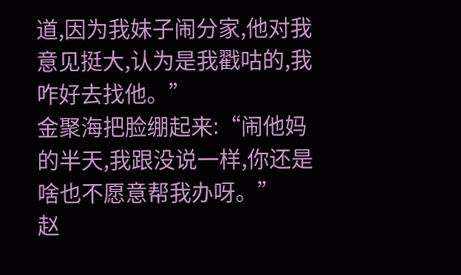道,因为我妹子闹分家,他对我意见挺大,认为是我戳咕的,我咋好去找他。”
金聚海把脸绷起来:“闹他妈的半天,我跟没说一样,你还是啥也不愿意帮我办呀。”
赵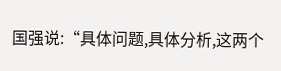国强说:“具体问题,具体分析,这两个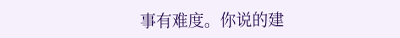事有难度。你说的建